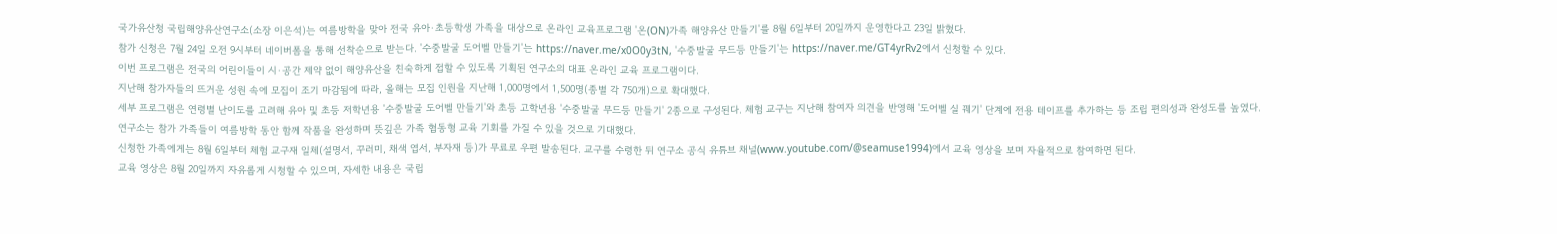국가유산청 국립해양유산연구소(소장 이은석)는 여름방학을 맞아 전국 유아·초등학생 가족을 대상으로 온라인 교육프로그램 '온(ON)가족 해양유산 만들기'를 8월 6일부터 20일까지 운영한다고 23일 밝혔다.
참가 신청은 7월 24일 오전 9시부터 네이버폼을 통해 선착순으로 받는다. '수중발굴 도어벨 만들기'는 https://naver.me/x0O0y3tN, '수중발굴 무드등 만들기'는 https://naver.me/GT4yrRv2에서 신청할 수 있다.
이번 프로그램은 전국의 어린이들이 시·공간 제약 없이 해양유산을 친숙하게 접할 수 있도록 기획된 연구소의 대표 온라인 교육 프로그램이다.
지난해 참가자들의 뜨거운 성원 속에 모집이 조기 마감됨에 따라, 올해는 모집 인원을 지난해 1,000명에서 1,500명(종별 각 750개)으로 확대했다.
세부 프로그램은 연령별 난이도를 고려해 유아 및 초등 저학년용 '수중발굴 도어벨 만들기'와 초등 고학년용 '수중발굴 무드등 만들기' 2종으로 구성된다. 체험 교구는 지난해 참여자 의견을 반영해 '도어벨 실 꿰기' 단계에 전용 테이프를 추가하는 등 조립 편의성과 완성도를 높였다.
연구소는 참가 가족들이 여름방학 동안 함께 작품을 완성하며 뜻깊은 가족 협동형 교육 기회를 가질 수 있을 것으로 기대했다.
신청한 가족에게는 8월 6일부터 체험 교구재 일체(설명서, 꾸러미, 채색 엽서, 부자재 등)가 무료로 우편 발송된다. 교구를 수령한 뒤 연구소 공식 유튜브 채널(www.youtube.com/@seamuse1994)에서 교육 영상을 보며 자율적으로 참여하면 된다.
교육 영상은 8월 20일까지 자유롭게 시청할 수 있으며, 자세한 내용은 국립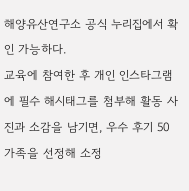해양유산연구소 공식 누리집에서 확인 가능하다.
교육에 참여한 후 개인 인스타그램에 필수 해시태그를 첨부해 활동 사진과 소감을 남기면, 우수 후기 50가족을 선정해 소정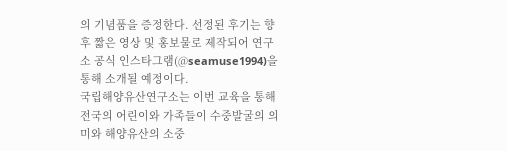의 기념품을 증정한다. 선정된 후기는 향후 짧은 영상 및 홍보물로 제작되어 연구소 공식 인스타그램(@seamuse1994)을 통해 소개될 예정이다.
국립해양유산연구소는 이번 교육을 통해 전국의 어린이와 가족들이 수중발굴의 의미와 해양유산의 소중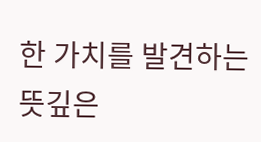한 가치를 발견하는 뜻깊은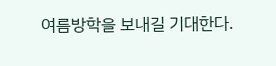여름방학을 보내길 기대한다.